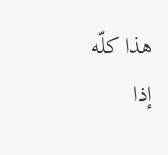هذا كلّه إذا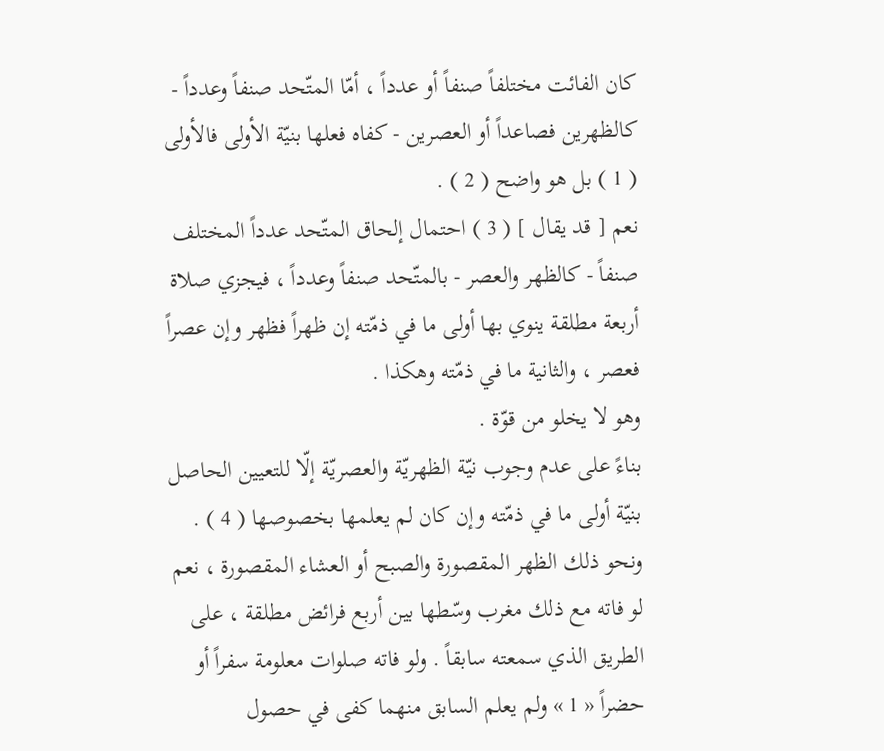كان الفائت مختلفاً صنفاً أو عدداً ، أمّا المتّحد صنفاً وعدداً - كالظهرين فصاعداً أو العصرين - كفاه فعلها بنيّة الأولى فالأولى ( 1 ) بل هو واضح ( 2 ) .
نعم [ قد يقال ] ( 3 ) احتمال إلحاق المتّحد عدداً المختلف صنفاً - كالظهر والعصر - بالمتّحد صنفاً وعدداً ، فيجزي صلاة أربعة مطلقة ينوي بها أولى ما في ذمّته إن ظهراً فظهر وإن عصراً فعصر ، والثانية ما في ذمّته وهكذا .
وهو لا يخلو من قوّة .
بناءً على عدم وجوب نيّة الظهريّة والعصريّة إلّا للتعيين الحاصل بنيّة أولى ما في ذمّته وإن كان لم يعلمها بخصوصها ( 4 ) . ونحو ذلك الظهر المقصورة والصبح أو العشاء المقصورة ، نعم لو فاته مع ذلك مغرب وسّطها بين أربع فرائض مطلقة ، على الطريق الذي سمعته سابقاً . ولو فاته صلوات معلومة سفراً أو حضراً « 1 » ولم يعلم السابق منهما كفى في حصول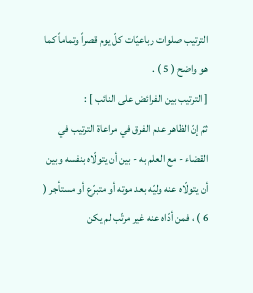الترتيب صلوات رباعيّات كلّ يوم قصراً وتماماً كما هو واضح ( 5 ) .
[ الترتيب بين الفرائض على النائب ] :
ثمّ إنّ الظاهر عدم الفرق في مراعاة الترتيب في القضاء - مع العلم به - بين أن يتولّاه بنفسه وبين أن يتولّاه عنه وليّه بعد موته أو متبرّع أو مستأجر ( 6 ) ، فمن أدّاه عنه غير مرتّب لم يكن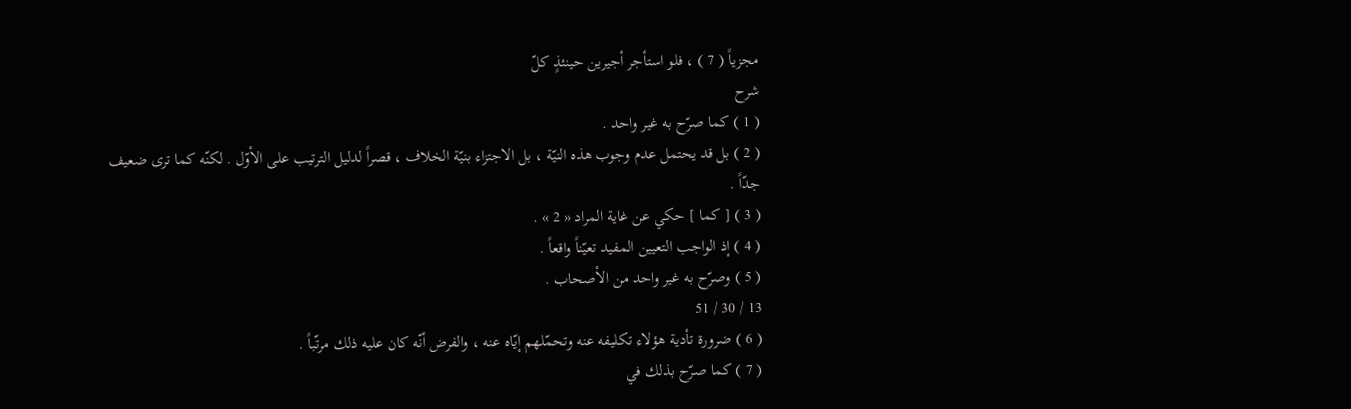مجزياً ( 7 ) ، فلو استأجر أجيرين حينئذٍ كلّ
شرح
( 1 ) كما صرّح به غير واحد .
( 2 ) بل قد يحتمل عدم وجوب هذه النيّة ، بل الاجتزاء بنيّة الخلاف ، قصراً لدليل الترتيب على الأوّل . لكنّه كما ترى ضعيف جدّاً .
( 3 ) [ كما ] حكي عن غاية المراد « 2 » .
( 4 ) إذ الواجب التعيين المفيد تعيّناً واقعاً .
( 5 ) وصرّح به غير واحد من الأصحاب .
13 / 30 / 51
( 6 ) ضرورة تأدية هؤلاء تكليفه عنه وتحمّلهم إيّاه عنه ، والفرض أنّه كان عليه ذلك مرتّباً .
( 7 ) كما صرّح بذلك في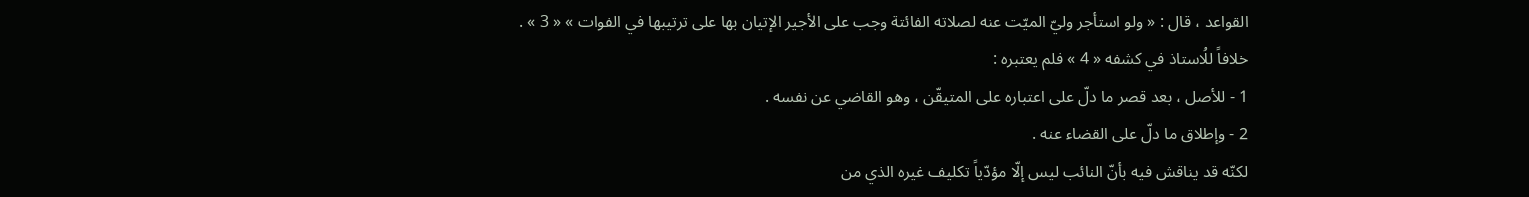القواعد ، قال : « ولو استأجر وليّ الميّت عنه لصلاته الفائتة وجب على الأجير الإتيان بها على ترتيبها في الفوات » « 3 » .
خلافاً للُاستاذ في كشفه « 4 » فلم يعتبره :
1 - للأصل ، بعد قصر ما دلّ على اعتباره على المتيقّن ، وهو القاضي عن نفسه .
2 - وإطلاق ما دلّ على القضاء عنه .
لكنّه قد يناقش فيه بأنّ النائب ليس إلّا مؤدّياً تكليف غيره الذي من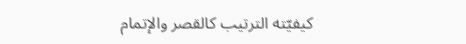كيفيّته الترتيب كالقصر والإتمام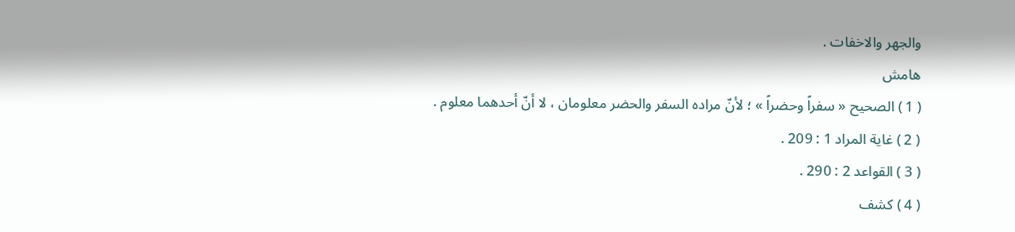والجهر والاخفات .
هامش
( 1 ) الصحيح « سفراً وحضراً » ؛ لأنّ مراده السفر والحضر معلومان ، لا أنّ أحدهما معلوم .
( 2 ) غاية المراد 1 : 209 .
( 3 ) القواعد 2 : 290 .
( 4 ) كشف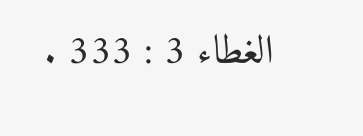الغطاء 3 : 333 .